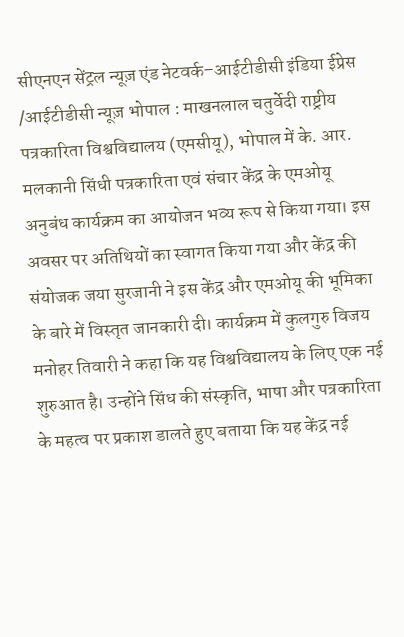सीएनएन सेंट्रल न्यूज़ एंड नेटवर्क–आईटीडीसी इंडिया ईप्रेस /आईटीडीसी न्यूज़ भोपाल : माखनलाल चतुर्वेदी राष्ट्रीय पत्रकारिता विश्वविद्यालय (एमसीयू), भोपाल में के. आर. मलकानी सिंधी पत्रकारिता एवं संचार केंद्र के एमओयू अनुबंध कार्यक्रम का आयोजन भव्य रूप से किया गया। इस अवसर पर अतिथियों का स्वागत किया गया और केंद्र की संयोजक जया सुरजानी ने इस केंद्र और एमओयू की भूमिका के बारे में विस्तृत जानकारी दी। कार्यक्रम में कुलगुरु विजय मनोहर तिवारी ने कहा कि यह विश्वविद्यालय के लिए एक नई शुरुआत है। उन्होंने सिंध की संस्कृति, भाषा और पत्रकारिता के महत्व पर प्रकाश डालते हुए बताया कि यह केंद्र नई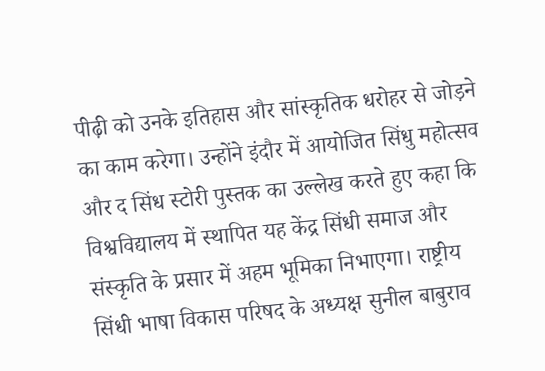पीढ़ी को उनके इतिहास और सांस्कृतिक धरोहर से जोड़ने का काम करेगा। उन्होंने इंदौर में आयोजित सिंधु महोत्सव और द सिंध स्टोरी पुस्तक का उल्लेख करते हुए कहा कि विश्वविद्यालय में स्थापित यह केंद्र सिंधी समाज और संस्कृति के प्रसार में अहम भूमिका निभाएगा। राष्ट्रीय सिंधी भाषा विकास परिषद के अध्यक्ष सुनील बाबुराव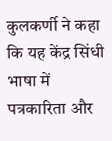कुलकर्णी ने कहा कि यह केंद्र सिंधी भाषा में पत्रकारिता और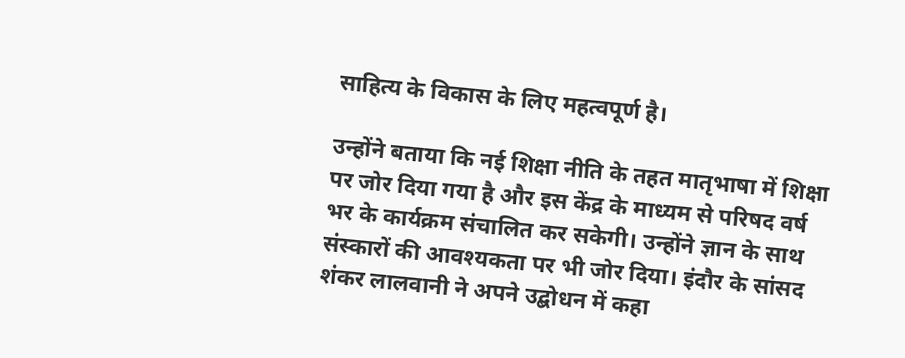साहित्य के विकास के लिए महत्वपूर्ण है।

उन्होंने बताया कि नई शिक्षा नीति के तहत मातृभाषा में शिक्षा पर जोर दिया गया है और इस केंद्र के माध्यम से परिषद वर्ष भर के कार्यक्रम संचालित कर सकेगी। उन्होंने ज्ञान के साथ संस्कारों की आवश्यकता पर भी जोर दिया। इंदौर के सांसद शंकर लालवानी ने अपने उद्बोधन में कहा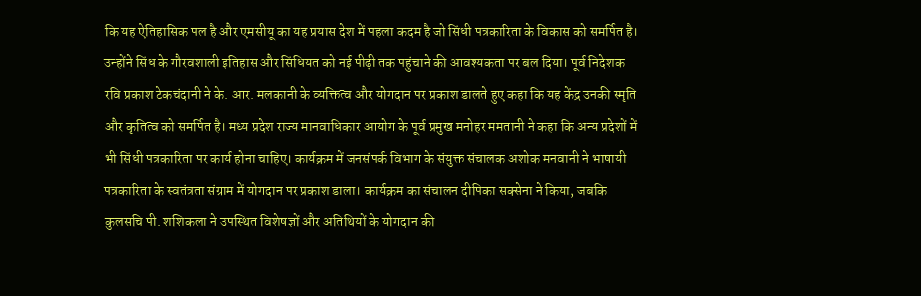कि यह ऐतिहासिक पल है और एमसीयू का यह प्रयास देश में पहला कदम है जो सिंधी पत्रकारिता के विकास को समर्पित है। उन्होंने सिंध के गौरवशाली इतिहास और सिंधियत को नई पीढ़ी तक पहुंचाने की आवश्यकता पर बल दिया। पूर्व निदेशक रवि प्रकाश टेकचंदानी ने के. आर. मलकानी के व्यक्तित्व और योगदान पर प्रकाश डालते हुए कहा कि यह केंद्र उनकी स्मृति और कृतित्व को समर्पित है। मध्य प्रदेश राज्य मानवाधिकार आयोग के पूर्व प्रमुख मनोहर ममतानी ने कहा कि अन्य प्रदेशों में भी सिंधी पत्रकारिता पर कार्य होना चाहिए। कार्यक्रम में जनसंपर्क विभाग के संयुक्त संचालक अशोक मनवानी ने भाषायी पत्रकारिता के स्वतंत्रता संग्राम में योगदान पर प्रकाश डाला। कार्यक्रम का संचालन दीपिका सक्सेना ने किया, जबकि कुलसचि पी. शशिकला ने उपस्थित विशेषज्ञों और अतिथियों के योगदान की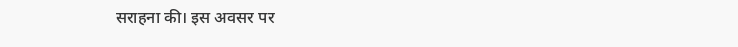सराहना की। इस अवसर पर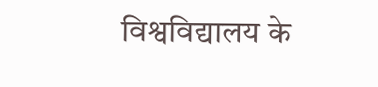विश्वविद्यालय के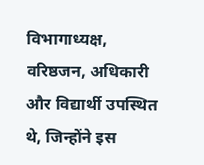विभागाध्यक्ष, वरिष्ठजन, अधिकारी और विद्यार्थी उपस्थित थे, जिन्होंने इस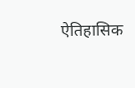ऐतिहासिक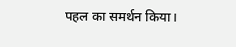पहल का समर्थन किया।